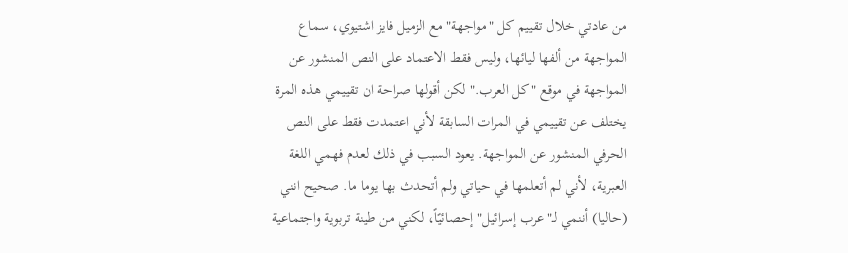من عادتي خلال تقييم كل "مواجهة" مع الزميل فايز اشتيوي، سماع المواجهة من ألفها ليائها، وليس فقط الاعتماد على النص المنشور عن المواجهة في موقع "كل العرب." لكن أقولها صراحة ان تقييمي هذه المرة يختلف عن تقييمي في المرات السابقة لأني اعتمدت فقط على النص الحرفي المنشور عن المواجهة. يعود السبب في ذلك لعدم فهمي اللغة العبرية، لأني لم أتعلمها في حياتي ولم أتحدث بها يوما ما. صحيح انني (حاليا) أننمي لـ"عرب إسرائيل" إحصائيًاً، لكني من طينة تربوية واجتماعية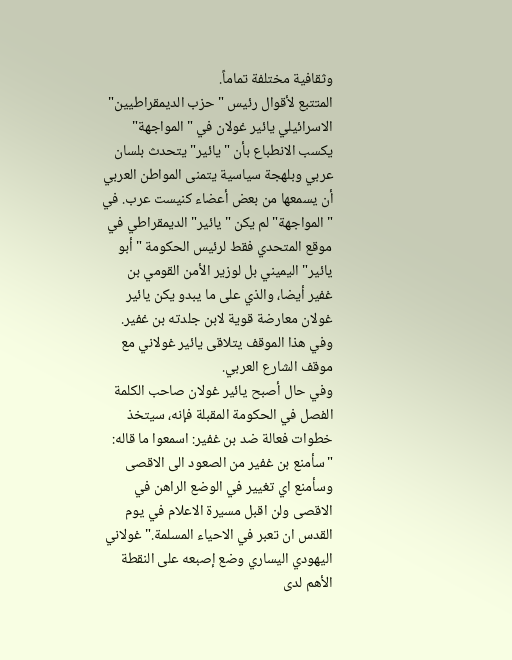وثقافية مختلفة تماماً.
المتتبع لأقوال رئيس "حزب الديمقراطيين" الاسرائيلي يائير غولان في "المواجهة" يكسب الانطباع بأن "يائير" يتحدث بلسان عربي وبلهجة سياسية يتمنى المواطن العربي أن يسمعها من بعض أعضاء كنيست عرب. في "المواجهة" لم يكن "يائير" الديمقراطي في موقع المتحدي فقط لرئيس الحكومة "أبو يائير" اليميني بل لوزير الأمن القومي بن غفير أيضا، والذي على ما يبدو يكن يائير غولان معارضة قوية لابن جلدته بن غفير. وفي هذا الموقف يتلاقى يائير غولاني مع موقف الشارع العربي.
وفي حال أصبح يائير غولان صاحب الكلمة الفصل في الحكومة المقبلة فإنه، سيتخذ خطوات فعالة ضد بن غفير: اسمعوا ما قاله: "سأمنع بن غفير من الصعود الى الاقصى وسأمنع اي تغيير في الوضع الراهن في الاقصى ولن اقبل مسيرة الاعلام في يوم القدس ان تعبر في الاحياء المسلمة." غولاني اليهودي اليساري وضع إصبعه على النقطة الأهم لدى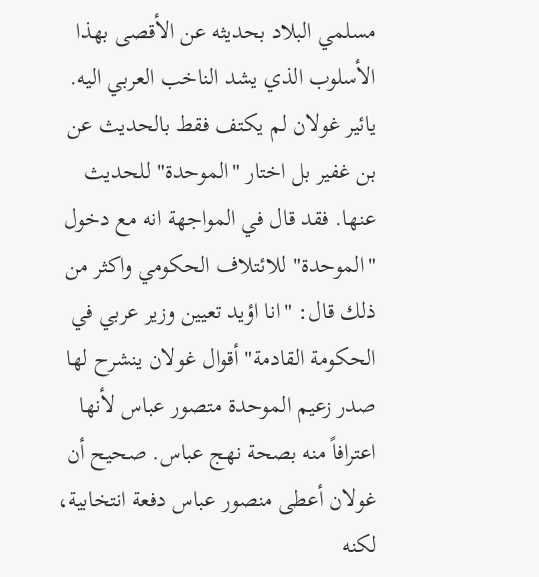مسلمي البلاد بحديثه عن الأقصى بهذا الأسلوب الذي يشد الناخب العربي اليه.
يائير غولان لم يكتف فقط بالحديث عن بن غفير بل اختار "الموحدة" للحديث عنها. فقد قال في المواجهة انه مع دخول "الموحدة" للائتلاف الحكومي واكثر من ذلك قال: "انا اؤيد تعيين وزير عربي في الحكومة القادمة" أقوال غولان ينشرح لها صدر زعيم الموحدة متصور عباس لأنها اعترافاً منه بصحة نهج عباس. صحيح أن غولان أعطى منصور عباس دفعة انتخابية، لكنه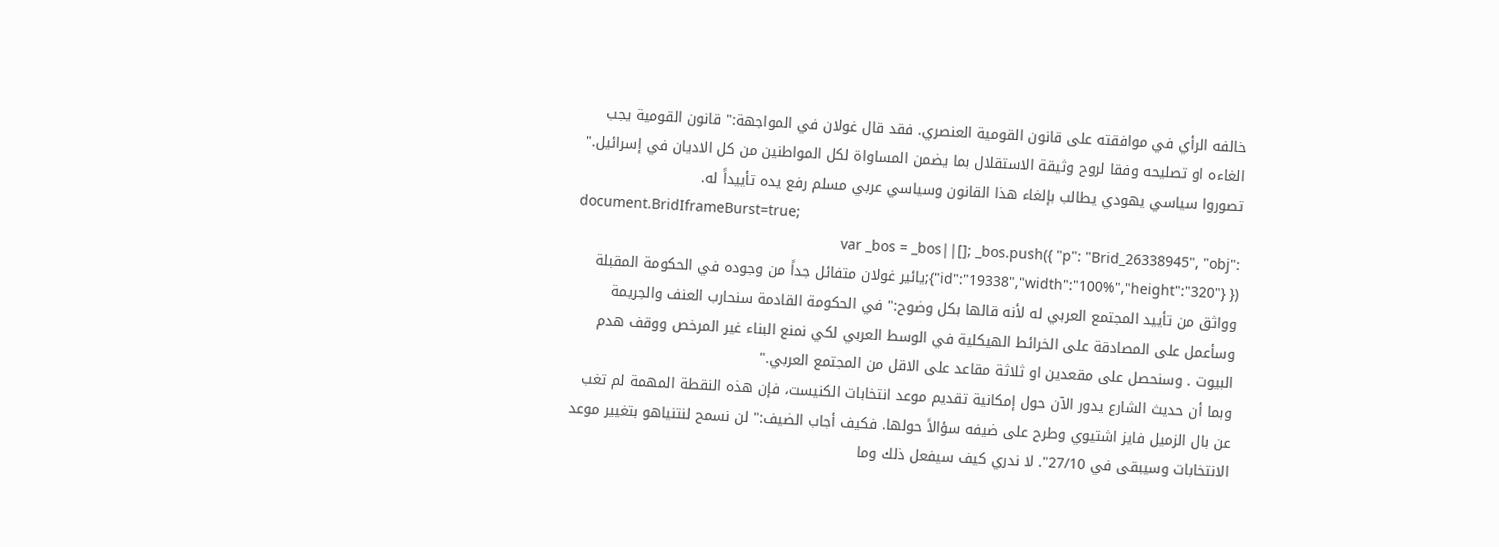خالفه الرأي في موافقته على قانون القومية العنصري. فقد قال غولان في المواجهة:" قانون القومية يجب الغاءه او تصليحه وفقا لروح وثيقة الاستقلال بما يضمن المساواة لكل المواطنين من كل الاديان في إسرائيل." تصوروا سياسي يهودي يطالب بإلغاء هذا القانون وسياسي عربي مسلم رفع يده تأييداً له.
document.BridIframeBurst=true;
var _bos = _bos||[]; _bos.push({ "p": "Brid_26338945", "obj": {"id":"19338","width":"100%","height":"320"} });يائير غولان متفائل جداً من وجوده في الحكومة المقبلة وواثق من تأييد المجتمع العربي له لأنه قالها بكل وضوح:" في الحكومة القادمة سنحارب العنف والجريمة وسأعمل على المصادقة على الخرائط الهيكلية في الوسط العربي لكي نمنع البناء غير المرخص ووقف هدم البيوت . وسنحصل على مقعدين او ثلاثة مقاعد على الاقل من المجتمع العربي."
وبما أن حديث الشارع يدور الآن حول إمكانية تقديم موعد انتخابات الكنيست، فإن هذه النقطة المهمة لم تغب عن بال الزميل فايز اشتيوي وطرح على ضيفه سؤالاً حولها. فكيف أجاب الضيف:" لن نسمح لنتنياهو بتغيير موعد الانتخابات وسيبقى في 27/10". لا ندري كيف سيفعل ذلك وما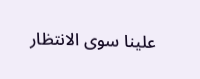علينا سوى الانتظار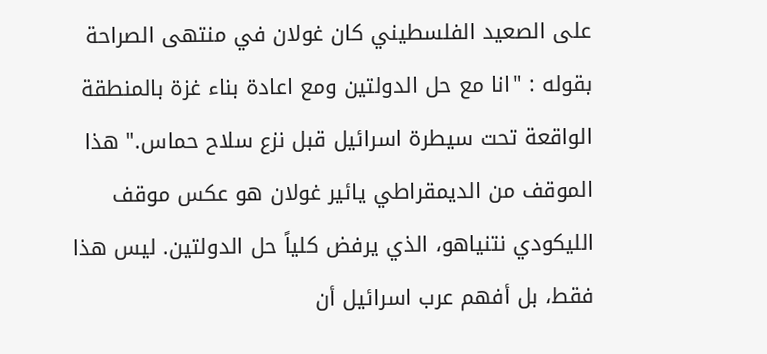على الصعيد الفلسطيني كان غولان في منتهى الصراحة بقوله : "انا مع حل الدولتين ومع اعادة بناء غزة بالمنطقة الواقعة تحت سيطرة اسرائيل قبل نزع سلاح حماس." هذا الموقف من الديمقراطي يائير غولان هو عكس موقف الليكودي نتنياهو، الذي يرفض كلياً حل الدولتين. ليس هذا فقط، بل أفهم عرب اسرائيل أن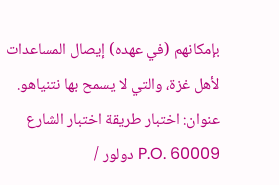بإمكانهم (في عهده) إيصال المساعدات لأهل غزة، والتي لا يسمح بها نتنياهو.
عنوان: اختبار طريقة اختبار الشارع P.O. 60009 دولور /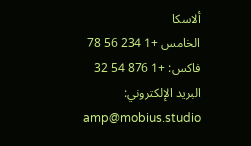ألاسكا
الخامس +1 234 56 78
فاكس: +1 876 54 32
البريد الإلكتروني: amp@mobius.studio